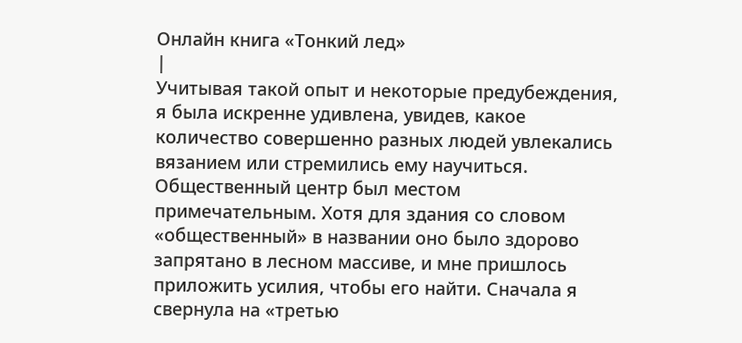Онлайн книга «Тонкий лед»
|
Учитывая такой опыт и некоторые предубеждения, я была искренне удивлена, увидев, какое количество совершенно разных людей увлекались вязанием или стремились ему научиться. Общественный центр был местом примечательным. Хотя для здания со словом «общественный» в названии оно было здорово запрятано в лесном массиве, и мне пришлось приложить усилия, чтобы его найти. Сначала я свернула на «третью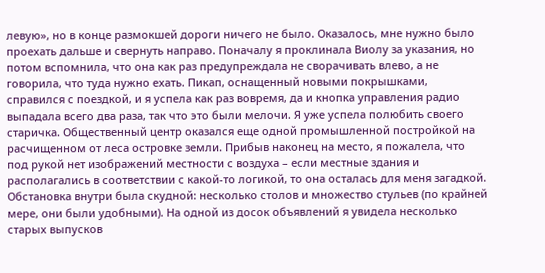левую», но в конце размокшей дороги ничего не было. Оказалось, мне нужно было проехать дальше и свернуть направо. Поначалу я проклинала Виолу за указания, но потом вспомнила, что она как раз предупреждала не сворачивать влево, а не говорила, что туда нужно ехать. Пикап, оснащенный новыми покрышками, справился с поездкой, и я успела как раз вовремя, да и кнопка управления радио выпадала всего два раза, так что это были мелочи. Я уже успела полюбить своего старичка. Общественный центр оказался еще одной промышленной постройкой на расчищенном от леса островке земли. Прибыв наконец на место, я пожалела, что под рукой нет изображений местности с воздуха – если местные здания и располагались в соответствии с какой-то логикой, то она осталась для меня загадкой. Обстановка внутри была скудной: несколько столов и множество стульев (по крайней мере, они были удобными). На одной из досок объявлений я увидела несколько старых выпусков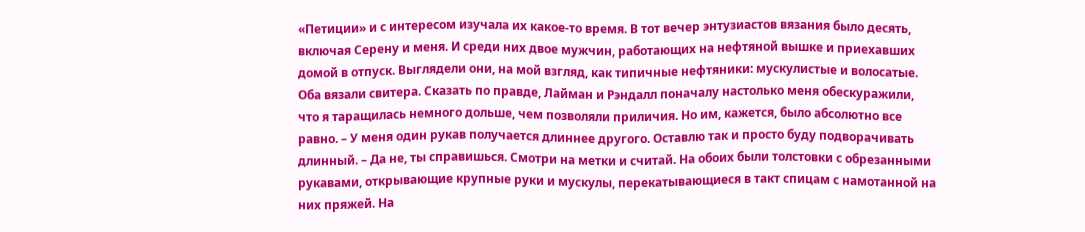«Петиции» и с интересом изучала их какое-то время. В тот вечер энтузиастов вязания было десять, включая Серену и меня. И среди них двое мужчин, работающих на нефтяной вышке и приехавших домой в отпуск. Выглядели они, на мой взгляд, как типичные нефтяники: мускулистые и волосатые. Оба вязали свитера. Сказать по правде, Лайман и Рэндалл поначалу настолько меня обескуражили, что я таращилась немного дольше, чем позволяли приличия. Но им, кажется, было абсолютно все равно. – У меня один рукав получается длиннее другого. Оставлю так и просто буду подворачивать длинный. – Да не, ты справишься. Смотри на метки и считай. На обоих были толстовки с обрезанными рукавами, открывающие крупные руки и мускулы, перекатывающиеся в такт спицам с намотанной на них пряжей. На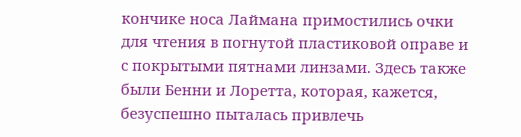кончике носа Лаймана примостились очки для чтения в погнутой пластиковой оправе и с покрытыми пятнами линзами. Здесь также были Бенни и Лоретта, которая, кажется, безуспешно пыталась привлечь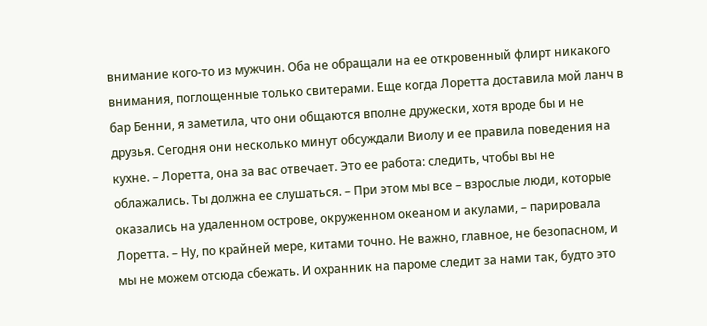внимание кого-то из мужчин. Оба не обращали на ее откровенный флирт никакого внимания, поглощенные только свитерами. Еще когда Лоретта доставила мой ланч в бар Бенни, я заметила, что они общаются вполне дружески, хотя вроде бы и не друзья. Сегодня они несколько минут обсуждали Виолу и ее правила поведения на кухне. – Лоретта, она за вас отвечает. Это ее работа: следить, чтобы вы не облажались. Ты должна ее слушаться. – При этом мы все – взрослые люди, которые оказались на удаленном острове, окруженном океаном и акулами, – парировала Лоретта. – Ну, по крайней мере, китами точно. Не важно, главное, не безопасном, и мы не можем отсюда сбежать. И охранник на пароме следит за нами так, будто это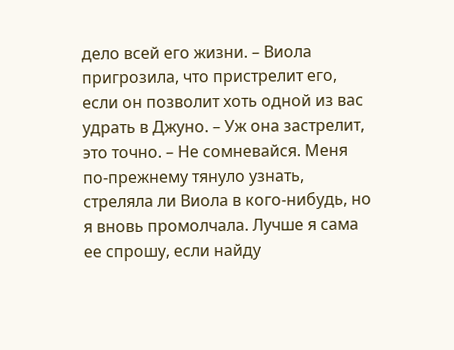дело всей его жизни. – Виола пригрозила, что пристрелит его, если он позволит хоть одной из вас удрать в Джуно. – Уж она застрелит, это точно. – Не сомневайся. Меня по-прежнему тянуло узнать, стреляла ли Виола в кого-нибудь, но я вновь промолчала. Лучше я сама ее спрошу, если найду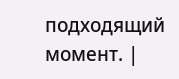подходящий момент. |